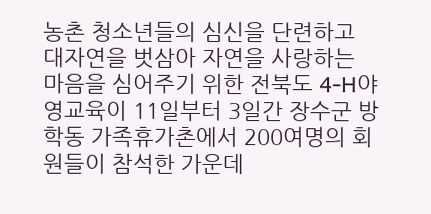농촌 청소년들의 심신을 단련하고 대자연을 벗삼아 자연을 사랑하는 마음을 심어주기 위한 전북도 4-H야영교육이 11일부터 3일간 장수군 방학동 가족휴가촌에서 200여명의 회원들이 참석한 가운데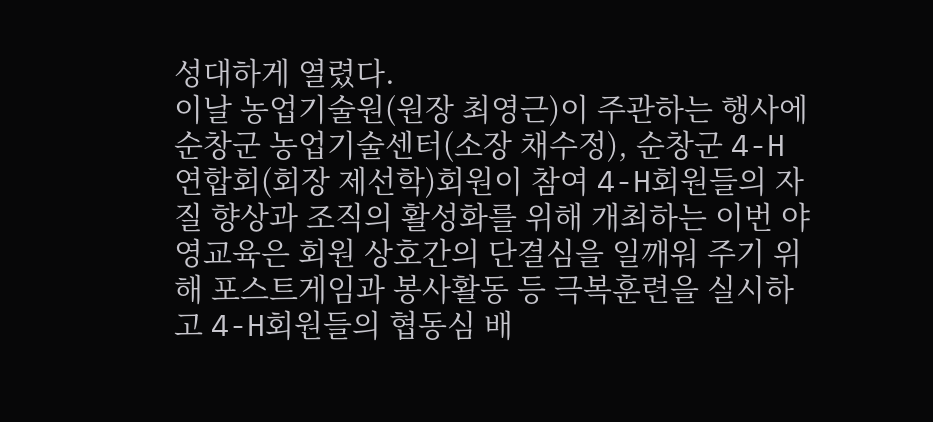성대하게 열렸다.
이날 농업기술원(원장 최영근)이 주관하는 행사에 순창군 농업기술센터(소장 채수정), 순창군 4-H연합회(회장 제선학)회원이 참여 4-H회원들의 자질 향상과 조직의 활성화를 위해 개최하는 이번 야영교육은 회원 상호간의 단결심을 일깨워 주기 위해 포스트게임과 봉사활동 등 극복훈련을 실시하고 4-H회원들의 협동심 배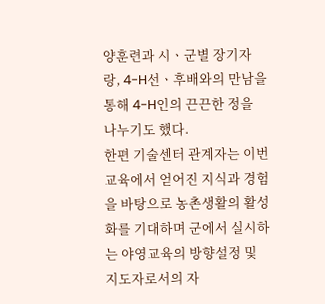양훈련과 시ㆍ군별 장기자랑, 4-H선ㆍ후배와의 만남을 통해 4-H인의 끈끈한 정을 나누기도 했다.
한편 기술센터 관계자는 이번 교육에서 얻어진 지식과 경험을 바탕으로 농촌생활의 활성화를 기대하며 군에서 실시하는 야영교육의 방향설정 및 지도자로서의 자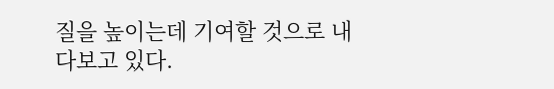질을 높이는데 기여할 것으로 내다보고 있다.